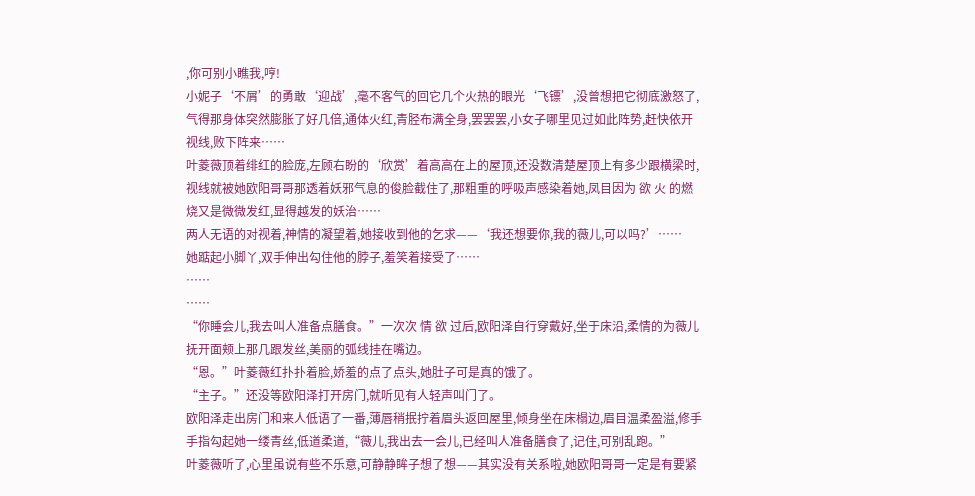,你可别小瞧我,哼!
小妮子‘不屑’的勇敢‘迎战’,毫不客气的回它几个火热的眼光‘飞镖’,没曾想把它彻底激怒了,气得那身体突然膨胀了好几倍,通体火红,青胫布满全身,罢罢罢,小女子哪里见过如此阵势,赶快依开视线,败下阵来……
叶菱薇顶着绯红的脸庞,左顾右盼的‘欣赏’着高高在上的屋顶,还没数清楚屋顶上有多少跟横梁时,视线就被她欧阳哥哥那透着妖邪气息的俊脸截住了,那粗重的呼吸声感染着她,凤目因为 欲 火 的燃烧又是微微发红,显得越发的妖治……
两人无语的对视着,神情的凝望着,她接收到他的乞求——‘我还想要你,我的薇儿,可以吗?’……
她踮起小脚丫,双手伸出勾住他的脖子,羞笑着接受了……
……
……
“你睡会儿,我去叫人准备点膳食。”一次次 情 欲 过后,欧阳泽自行穿戴好,坐于床沿,柔情的为薇儿抚开面颊上那几跟发丝,美丽的弧线挂在嘴边。
“恩。”叶菱薇红扑扑着脸,娇羞的点了点头,她肚子可是真的饿了。
“主子。”还没等欧阳泽打开房门,就听见有人轻声叫门了。
欧阳泽走出房门和来人低语了一番,薄唇稍抿拧着眉头返回屋里,倾身坐在床榻边,眉目温柔盈溢,修手手指勾起她一缕青丝,低道柔道,“薇儿,我出去一会儿,已经叫人准备膳食了,记住,可别乱跑。”
叶菱薇听了,心里虽说有些不乐意,可静静眸子想了想——其实没有关系啦,她欧阳哥哥一定是有要紧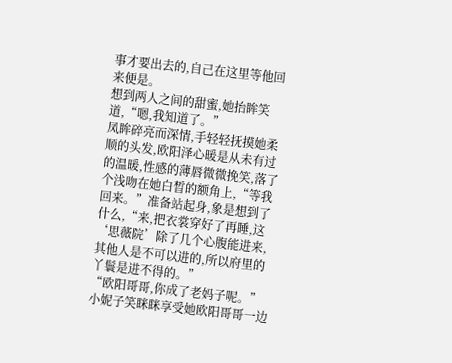事才要出去的,自己在这里等他回来便是。
想到两人之间的甜蜜,她抬眸笑道,“嗯,我知道了。”
凤眸碎亮而深情,手轻轻抚摸她柔顺的头发,欧阳泽心暖是从未有过的温暖,性感的薄唇微微挽笑,落了个浅吻在她白晳的额角上,“等我回来。”准备站起身,象是想到了什么,“来,把衣裳穿好了再睡,这‘思薇院’除了几个心腹能进来,其他人是不可以进的,所以府里的丫鬟是进不得的。”
“欧阳哥哥,你成了老妈子呢。”小妮子笑眯眯享受她欧阳哥哥一边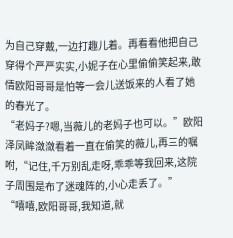为自己穿戴,一边打趣儿着。再看看他把自己穿得个严严实实,小妮子在心里偷偷笑起来,敢情欧阳哥哥是怕等一会儿送饭来的人看了她的春光了。
“老妈子?嗯,当薇儿的老妈子也可以。”欧阳泽凤眸潋潋看着一直在偷笑的薇儿,再三的嘱咐,“记住,千万别乱走呀,乖乖等我回来,这院子周围是布了迷魂阵的,小心走丢了。”
“嘻嘻,欧阳哥哥,我知道,就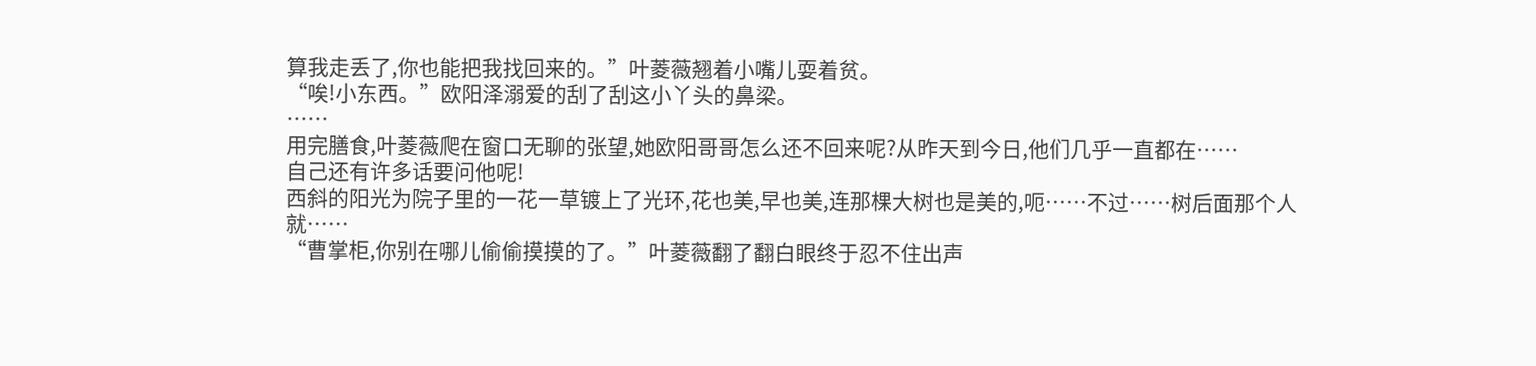算我走丢了,你也能把我找回来的。”叶菱薇翘着小嘴儿耍着贫。
“唉!小东西。”欧阳泽溺爱的刮了刮这小丫头的鼻梁。
……
用完膳食,叶菱薇爬在窗口无聊的张望,她欧阳哥哥怎么还不回来呢?从昨天到今日,他们几乎一直都在……
自己还有许多话要问他呢!
西斜的阳光为院子里的一花一草镀上了光环,花也美,早也美,连那棵大树也是美的,呃……不过……树后面那个人就……
“曹掌柜,你别在哪儿偷偷摸摸的了。”叶菱薇翻了翻白眼终于忍不住出声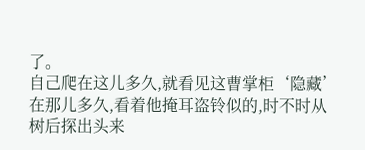了。
自己爬在这儿多久,就看见这曹掌柜‘隐藏’在那儿多久,看着他掩耳盗铃似的,时不时从树后探出头来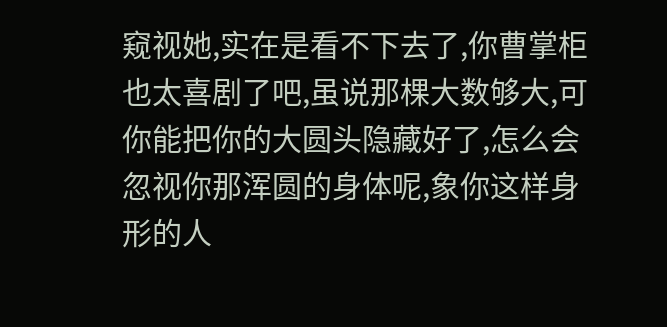窥视她,实在是看不下去了,你曹掌柜也太喜剧了吧,虽说那棵大数够大,可你能把你的大圆头隐藏好了,怎么会忽视你那浑圆的身体呢,象你这样身形的人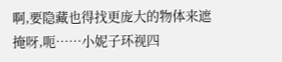啊,要隐藏也得找更庞大的物体来遮掩呀,呃……小妮子环视四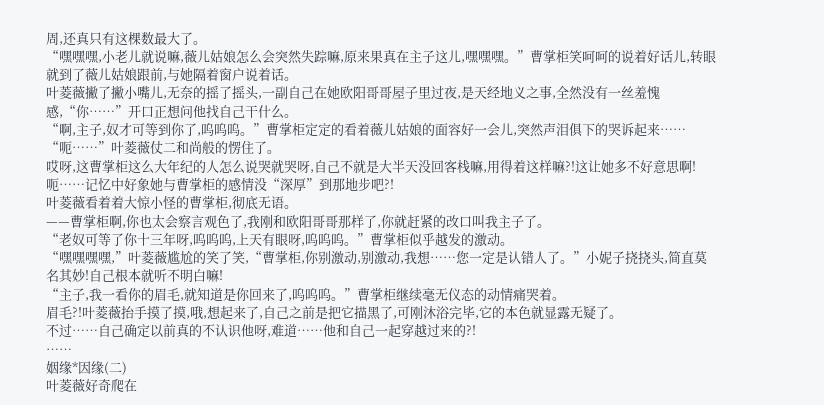周,还真只有这棵数最大了。
“嘿嘿嘿,小老儿就说嘛,薇儿姑娘怎么会突然失踪嘛,原来果真在主子这儿,嘿嘿嘿。”曹掌柜笑呵呵的说着好话儿,转眼就到了薇儿姑娘跟前,与她隔着窗户说着话。
叶菱薇撇了撇小嘴儿,无奈的摇了摇头,一副自己在她欧阳哥哥屋子里过夜,是天经地义之事,全然没有一丝羞愧感,“你……”开口正想问他找自己干什么。
“啊,主子,奴才可等到你了,呜呜呜。”曹掌柜定定的看着薇儿姑娘的面容好一会儿,突然声泪俱下的哭诉起来……
“呃……”叶菱薇仗二和尚般的愣住了。
哎呀,这曹掌柜这么大年纪的人怎么说哭就哭呀,自己不就是大半天没回客栈嘛,用得着这样嘛?!这让她多不好意思啊!呃……记忆中好象她与曹掌柜的感情没“深厚”到那地步吧?!
叶菱薇看着着大惊小怪的曹掌柜,彻底无语。
——曹掌柜啊,你也太会察言观色了,我刚和欧阳哥哥那样了,你就赶紧的改口叫我主子了。
“老奴可等了你十三年呀,呜呜呜,上天有眼呀,呜呜呜。”曹掌柜似乎越发的激动。
“嘿嘿嘿嘿,”叶菱薇尴尬的笑了笑,“曹掌柜,你别激动,别激动,我想……您一定是认错人了。”小妮子挠挠头,简直莫名其妙!自己根本就听不明白嘛!
“主子,我一看你的眉毛,就知道是你回来了,呜呜呜。”曹掌柜继续毫无仪态的动情痛哭着。
眉毛?!叶菱薇抬手摸了摸,哦,想起来了,自己之前是把它描黑了,可刚沐浴完毕,它的本色就显露无疑了。
不过……自己确定以前真的不认识他呀,难道……他和自己一起穿越过来的?!
……
姻缘*因缘(二)
叶菱薇好奇爬在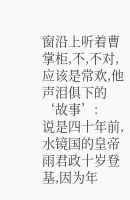窗沿上听着曹掌柜,不,不对,应该是常欢,他声泪俱下的‘故事’:
说是四十年前,水镜国的皇帝雨君政十岁登基,因为年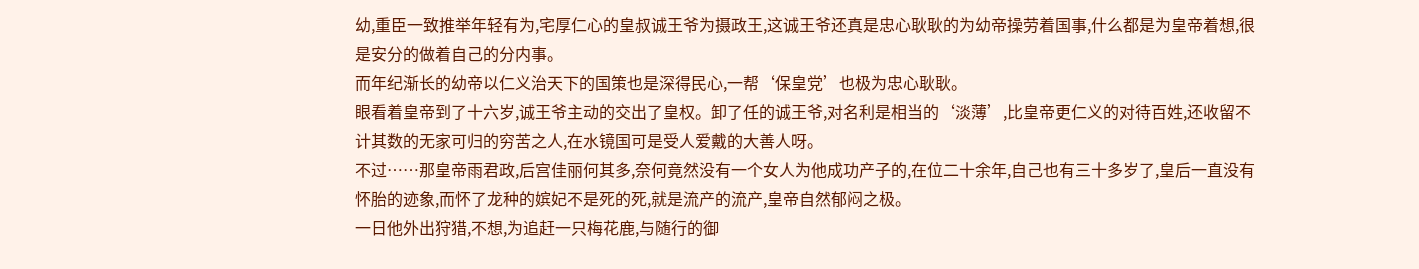幼,重臣一致推举年轻有为,宅厚仁心的皇叔诚王爷为摄政王,这诚王爷还真是忠心耿耿的为幼帝操劳着国事,什么都是为皇帝着想,很是安分的做着自己的分内事。
而年纪渐长的幼帝以仁义治天下的国策也是深得民心,一帮‘保皇党’也极为忠心耿耿。
眼看着皇帝到了十六岁,诚王爷主动的交出了皇权。卸了任的诚王爷,对名利是相当的‘淡薄’,比皇帝更仁义的对待百姓,还收留不计其数的无家可归的穷苦之人,在水镜国可是受人爱戴的大善人呀。
不过……那皇帝雨君政,后宫佳丽何其多,奈何竟然没有一个女人为他成功产子的,在位二十余年,自己也有三十多岁了,皇后一直没有怀胎的迹象,而怀了龙种的嫔妃不是死的死,就是流产的流产,皇帝自然郁闷之极。
一日他外出狩猎,不想,为追赶一只梅花鹿,与随行的御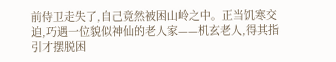前侍卫走失了,自己竟然被困山岭之中。正当饥寒交迫,巧遇一位貌似神仙的老人家——机玄老人,得其指引才摆脱困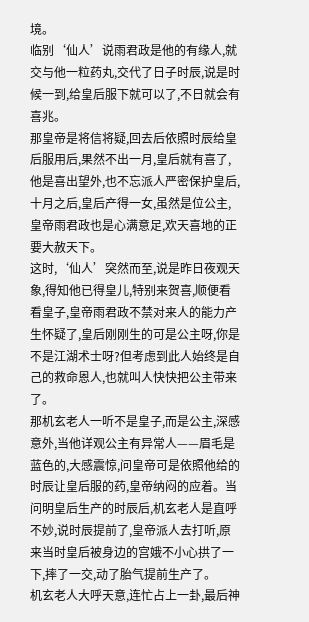境。
临别‘仙人’说雨君政是他的有缘人,就交与他一粒药丸,交代了日子时辰,说是时候一到,给皇后服下就可以了,不日就会有喜兆。
那皇帝是将信将疑,回去后依照时辰给皇后服用后,果然不出一月,皇后就有喜了,他是喜出望外,也不忘派人严密保护皇后,十月之后,皇后产得一女,虽然是位公主,皇帝雨君政也是心满意足,欢天喜地的正要大赦天下。
这时,‘仙人’突然而至,说是昨日夜观天象,得知他已得皇儿,特别来贺喜,顺便看看皇子,皇帝雨君政不禁对来人的能力产生怀疑了,皇后刚刚生的可是公主呀,你是不是江湖术士呀?但考虑到此人始终是自己的救命恩人,也就叫人快快把公主带来了。
那机玄老人一听不是皇子,而是公主,深感意外,当他详观公主有异常人——眉毛是蓝色的,大感震惊,问皇帝可是依照他给的时辰让皇后服的药,皇帝纳闷的应着。当问明皇后生产的时辰后,机玄老人是直呼不妙,说时辰提前了,皇帝派人去打听,原来当时皇后被身边的宫娥不小心拱了一下,摔了一交,动了胎气提前生产了。
机玄老人大呼天意,连忙占上一卦,最后神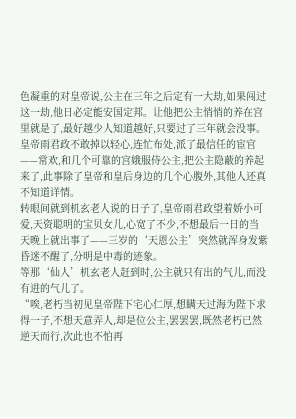色凝重的对皇帝说,公主在三年之后定有一大劫,如果闯过这一劫,他日必定能安国定邦。让他把公主悄悄的养在宫里就是了,最好越少人知道越好,只要过了三年就会没事。
皇帝雨君政不敢掉以轻心,连忙布处,派了最信任的宦官——常欢,和几个可靠的宫娥服侍公主,把公主隐蔽的养起来了,此事除了皇帝和皇后身边的几个心腹外,其他人还真不知道详情。
转眼间就到机玄老人说的日子了,皇帝雨君政望着娇小可爱,天资聪明的宝贝女儿,心宽了不少,不想最后一日的当天晚上就出事了——三岁的‘天恩公主’突然就浑身发紫昏迷不醒了,分明是中毒的迹象。
等那‘仙人’机玄老人赶到时,公主就只有出的气儿,而没有进的气儿了。
“唉,老朽当初见皇帝陛下宅心仁厚,想瞒天过海为陛下求得一子,不想天意弄人,却是位公主,罢罢罢,既然老朽已然逆天而行,次此也不怕再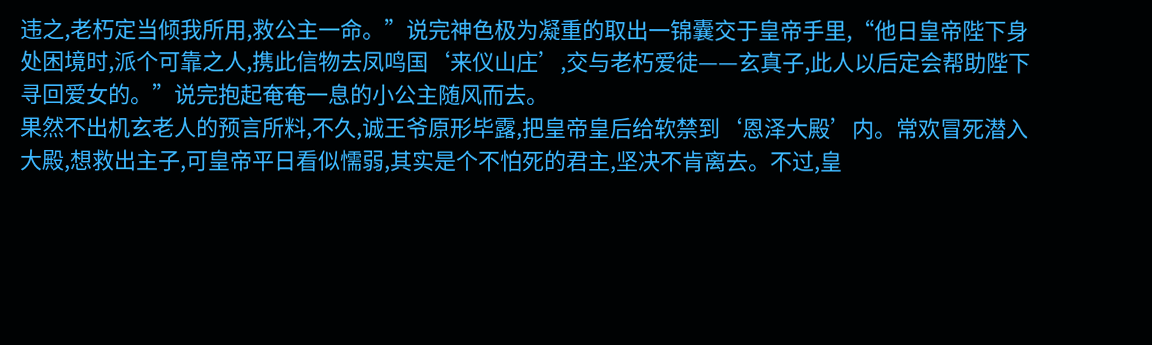违之,老朽定当倾我所用,救公主一命。”说完神色极为凝重的取出一锦囊交于皇帝手里,“他日皇帝陛下身处困境时,派个可靠之人,携此信物去凤鸣国‘来仪山庄’,交与老朽爱徒——玄真子,此人以后定会帮助陛下寻回爱女的。”说完抱起奄奄一息的小公主随风而去。
果然不出机玄老人的预言所料,不久,诚王爷原形毕露,把皇帝皇后给软禁到‘恩泽大殿’内。常欢冒死潜入大殿,想救出主子,可皇帝平日看似懦弱,其实是个不怕死的君主,坚决不肯离去。不过,皇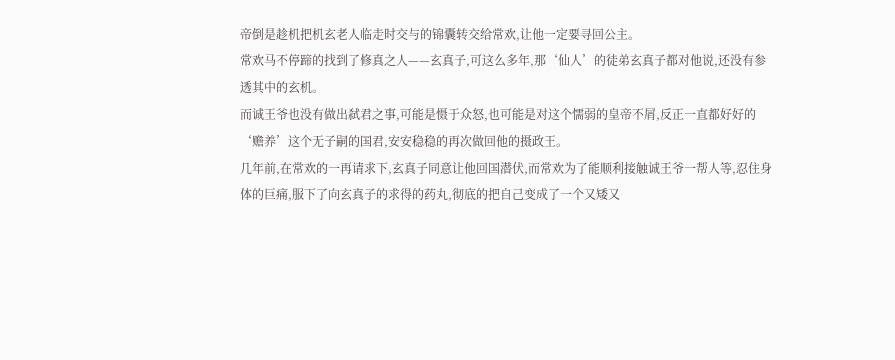帝倒是趁机把机玄老人临走时交与的锦囊转交给常欢,让他一定要寻回公主。
常欢马不停蹄的找到了修真之人——玄真子,可这么多年,那‘仙人’的徒弟玄真子都对他说,还没有参透其中的玄机。
而诚王爷也没有做出弑君之事,可能是慑于众怒,也可能是对这个懦弱的皇帝不屑,反正一直都好好的‘赡养’这个无子嗣的国君,安安稳稳的再次做回他的摄政王。
几年前,在常欢的一再请求下,玄真子同意让他回国潜伏,而常欢为了能顺利接触诚王爷一帮人等,忍住身体的巨痛,服下了向玄真子的求得的药丸,彻底的把自己变成了一个又矮又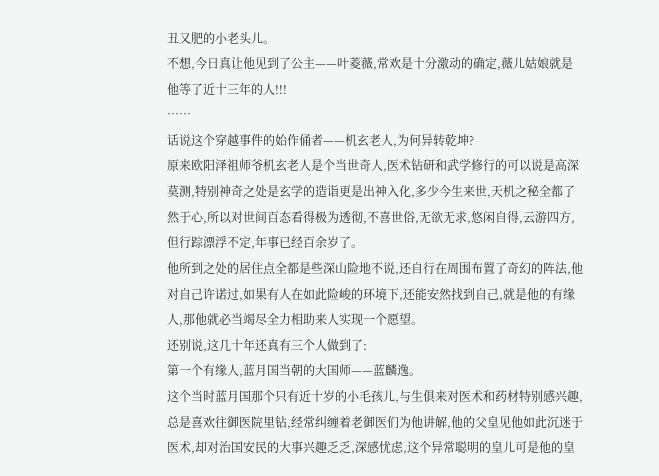丑又肥的小老头儿。
不想,今日真让他见到了公主——叶菱薇,常欢是十分激动的确定,薇儿姑娘就是他等了近十三年的人!!!
……
话说这个穿越事件的始作俑者——机玄老人,为何异转乾坤?
原来欧阳泽祖师爷机玄老人是个当世奇人,医术钻研和武学修行的可以说是高深莫测,特别神奇之处是玄学的造诣更是出神入化,多少今生来世,天机之秘全都了然于心,所以对世间百态看得极为透彻,不喜世俗,无欲无求,悠闲自得,云游四方,但行踪漂浮不定,年事已经百余岁了。
他所到之处的居住点全都是些深山险地不说,还自行在周围布置了奇幻的阵法,他对自己许诺过,如果有人在如此险峻的环境下,还能安然找到自己,就是他的有缘人,那他就必当竭尽全力相助来人实现一个愿望。
还别说,这几十年还真有三个人做到了:
第一个有缘人,蓝月国当朝的大国师——蓝麟逸。
这个当时蓝月国那个只有近十岁的小毛孩儿,与生俱来对医术和药材特别感兴趣,总是喜欢往御医院里钻,经常纠缠着老御医们为他讲解,他的父皇见他如此沉迷于医术,却对治国安民的大事兴趣乏乏,深感忧虑,这个异常聪明的皇儿可是他的皇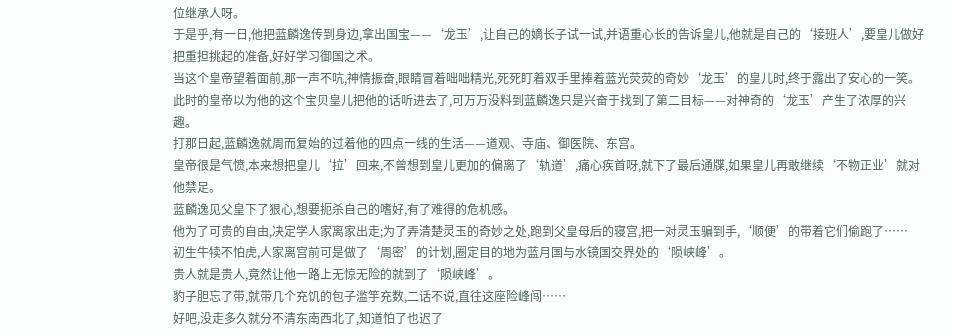位继承人呀。
于是乎,有一日,他把蓝麟逸传到身边,拿出国宝——‘龙玉’,让自己的嫡长子试一试,并语重心长的告诉皇儿,他就是自己的‘接班人’,要皇儿做好把重担挑起的准备,好好学习御国之术。
当这个皇帝望着面前,那一声不吭,神情振奋,眼睛冒着咄咄精光,死死盯着双手里捧着蓝光荧荧的奇妙‘龙玉’的皇儿时,终于露出了安心的一笑。
此时的皇帝以为他的这个宝贝皇儿把他的话听进去了,可万万没料到蓝麟逸只是兴奋于找到了第二目标——对神奇的‘龙玉’产生了浓厚的兴趣。
打那日起,蓝麟逸就周而复始的过着他的四点一线的生活——道观、寺庙、御医院、东宫。
皇帝很是气愤,本来想把皇儿‘拉’回来,不曾想到皇儿更加的偏离了‘轨道’,痛心疾首呀,就下了最后通牒,如果皇儿再敢继续‘不物正业’就对他禁足。
蓝麟逸见父皇下了狠心,想要扼杀自己的嗜好,有了难得的危机感。
他为了可贵的自由,决定学人家离家出走;为了弄清楚灵玉的奇妙之处,跑到父皇母后的寝宫,把一对灵玉骗到手,‘顺便’的带着它们偷跑了……
初生牛犊不怕虎,人家离宫前可是做了‘周密’的计划,圈定目的地为蓝月国与水镜国交界处的‘陨峡峰’。
贵人就是贵人,竟然让他一路上无惊无险的就到了‘陨峡峰’。
豹子胆忘了带,就带几个充饥的包子滥竽充数,二话不说,直往这座险峰闯……
好吧,没走多久就分不清东南西北了,知道怕了也迟了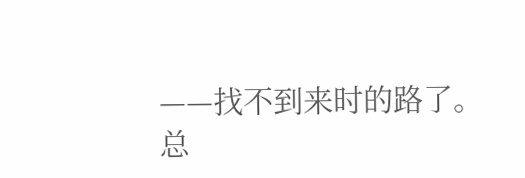——找不到来时的路了。
总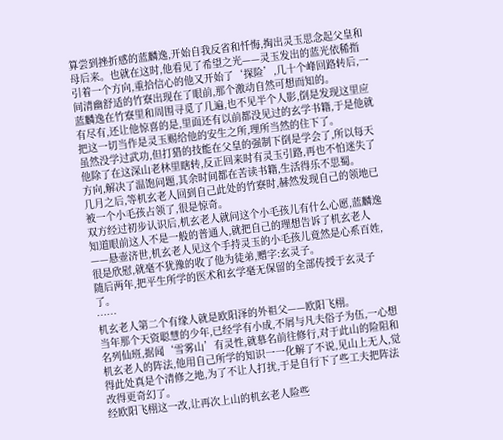算尝到挫折感的蓝麟逸,开始自我反省和忏悔,掏出灵玉思念起父皇和母后来。也就在这时,他看见了希望之光——灵玉发出的蓝光依稀指引着一个方向,重拾信心的他又开始了‘探险’,几十个峰回路转后,一间清幽舒适的竹寮出现在了眼前,那个激动自然可想而知的。
蓝麟逸在竹寮里和周围寻觅了几遍,也不见半个人影,倒是发现这里应有尽有,还让他惊喜的是,里面还有以前都没见过的玄学书籍,于是他就把这一切当作是灵玉赐给他的安生之所,理所当然的住下了。
虽然没学过武功,但打猎的技能在父皇的强制下倒是学会了,所以每天他除了在这深山老林里瞎转,反正回来时有灵玉引路,再也不怕迷失了方向,解决了温饱问题,其余时间都在苦读书籍,生活得乐不思蜀。
几月之后,等机玄老人回到自己此处的竹寮时,赫然发现自己的领地已被一个小毛孩占领了,很是惊奇。
双方经过初步认识后,机玄老人就问这个小毛孩儿有什么心愿,蓝麟逸知道眼前这人不是一般的普通人,就把自己的理想告诉了机玄老人——悬壶济世,机玄老人见这个手持灵玉的小毛孩儿竟然是心系百姓,很是欣慰,就毫不犹豫的收了他为徒弟,赠字:玄灵子。
随后两年,把平生所学的医术和玄学毫无保留的全部传授于玄灵子了。
……
机玄老人第二个有缘人就是欧阳泽的外祖父——欧阳飞栩。
当年那个天资聪慧的少年,已经学有小成,不屑与凡夫俗子为伍,一心想名列仙班,据闻‘雪雾山’有灵性,就慕名前往修行,对于此山的险阻和机玄老人的阵法,他用自己所学的知识一一化解了不说,见山上无人,觉得此处真是个清修之地,为了不让人打扰,于是自行下了些工夫把阵法改得更奇幻了。
经欧阳飞栩这一改,让再次上山的机玄老人险些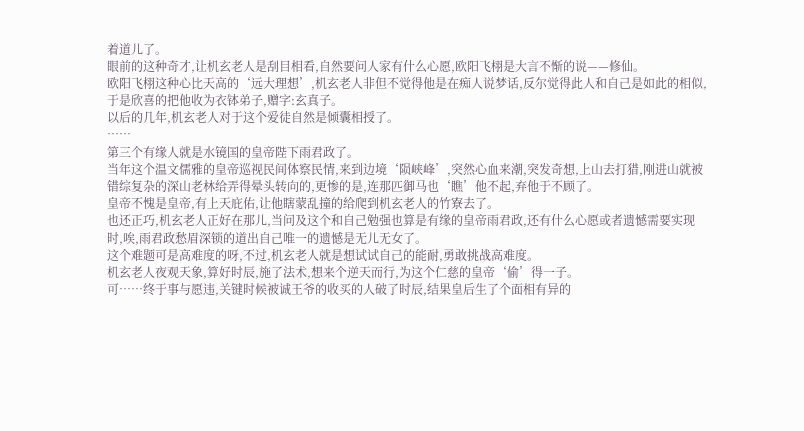着道儿了。
眼前的这种奇才,让机玄老人是刮目相看,自然要问人家有什么心愿,欧阳飞栩是大言不惭的说——修仙。
欧阳飞栩这种心比天高的‘远大理想’,机玄老人非但不觉得他是在痴人说梦话,反尔觉得此人和自己是如此的相似,于是欣喜的把他收为衣钵弟子,赠字:玄真子。
以后的几年,机玄老人对于这个爱徒自然是倾囊相授了。
……
第三个有缘人就是水镜国的皇帝陛下雨君政了。
当年这个温文儒雅的皇帝巡视民间体察民情,来到边境‘陨峡峰’,突然心血来潮,突发奇想,上山去打猎,刚进山就被错综复杂的深山老林给弄得晕头转向的,更惨的是,连那匹御马也‘瞧’他不起,弃他于不顾了。
皇帝不愧是皇帝,有上天庇佑,让他瞎蒙乱撞的给爬到机玄老人的竹寮去了。
也还正巧,机玄老人正好在那儿,当问及这个和自己勉强也算是有缘的皇帝雨君政,还有什么心愿或者遗憾需要实现时,唉,雨君政愁眉深锁的道出自己唯一的遗憾是无儿无女了。
这个难题可是高难度的呀,不过,机玄老人就是想试试自己的能耐,勇敢挑战高难度。
机玄老人夜观天象,算好时辰,施了法术,想来个逆天而行,为这个仁慈的皇帝‘偷’得一子。
可……终于事与愿违,关键时候被诚王爷的收买的人破了时辰,结果皇后生了个面相有异的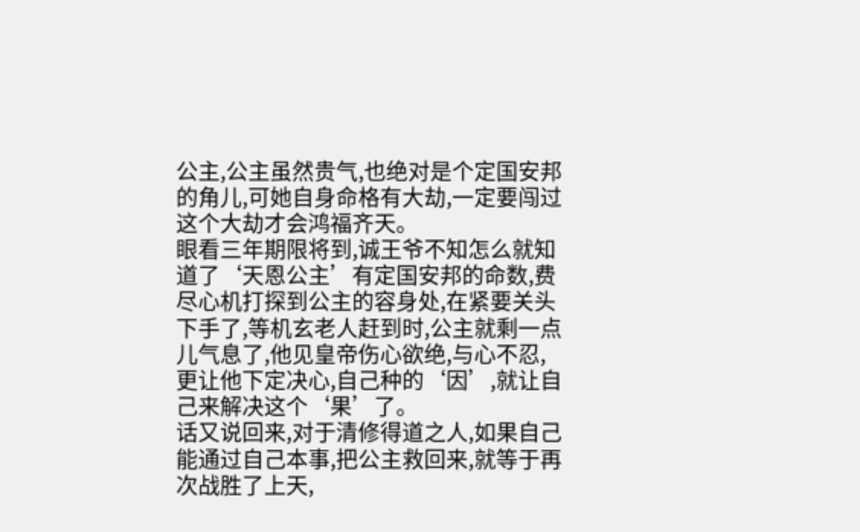公主,公主虽然贵气,也绝对是个定国安邦的角儿,可她自身命格有大劫,一定要闯过这个大劫才会鸿福齐天。
眼看三年期限将到,诚王爷不知怎么就知道了‘天恩公主’有定国安邦的命数,费尽心机打探到公主的容身处,在紧要关头下手了,等机玄老人赶到时,公主就剩一点儿气息了,他见皇帝伤心欲绝,与心不忍,更让他下定决心,自己种的‘因’,就让自己来解决这个‘果’了。
话又说回来,对于清修得道之人,如果自己能通过自己本事,把公主救回来,就等于再次战胜了上天,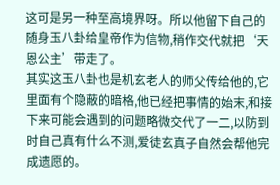这可是另一种至高境界呀。所以他留下自己的随身玉八卦给皇帝作为信物,稍作交代就把‘天恩公主’带走了。
其实这玉八卦也是机玄老人的师父传给他的,它里面有个隐蔽的暗格,他已经把事情的始末,和接下来可能会遇到的问题略微交代了一二,以防到时自己真有什么不测,爱徒玄真子自然会帮他完成遗愿的。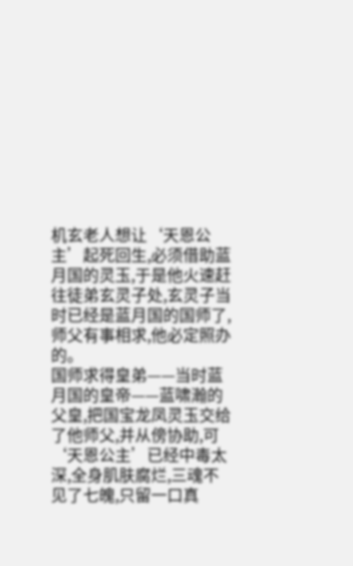机玄老人想让‘天恩公主’起死回生,必须借助蓝月国的灵玉,于是他火速赶往徒弟玄灵子处,玄灵子当时已经是蓝月国的国师了,师父有事相求,他必定照办的。
国师求得皇弟——当时蓝月国的皇帝——蓝啸瀚的父皇,把国宝龙凤灵玉交给了他师父,并从傍协助,可‘天恩公主’已经中毒太深,全身肌肤腐烂,三魂不见了七魄,只留一口真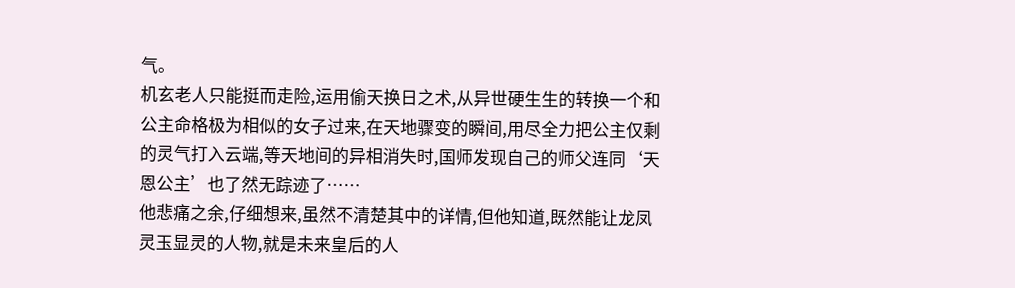气。
机玄老人只能挺而走险,运用偷天换日之术,从异世硬生生的转换一个和公主命格极为相似的女子过来,在天地骤变的瞬间,用尽全力把公主仅剩的灵气打入云端,等天地间的异相消失时,国师发现自己的师父连同‘天恩公主’也了然无踪迹了……
他悲痛之余,仔细想来,虽然不清楚其中的详情,但他知道,既然能让龙凤灵玉显灵的人物,就是未来皇后的人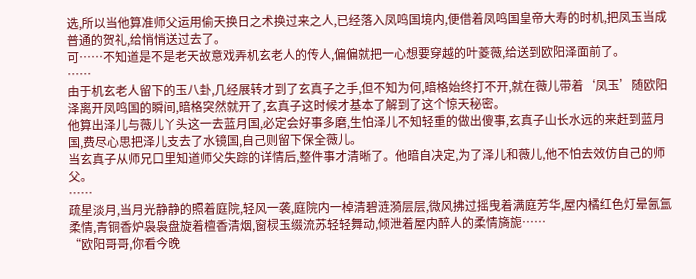选,所以当他算准师父运用偷天换日之术换过来之人,已经落入凤鸣国境内,便借着凤鸣国皇帝大寿的时机,把凤玉当成普通的贺礼,给悄悄送过去了。
可……不知道是不是老天故意戏弄机玄老人的传人,偏偏就把一心想要穿越的叶菱薇,给送到欧阳泽面前了。
……
由于机玄老人留下的玉八卦,几经展转才到了玄真子之手,但不知为何,暗格始终打不开,就在薇儿带着‘凤玉’随欧阳泽离开凤鸣国的瞬间,暗格突然就开了,玄真子这时候才基本了解到了这个惊天秘密。
他算出泽儿与薇儿丫头这一去蓝月国,必定会好事多磨,生怕泽儿不知轻重的做出傻事,玄真子山长水远的来赶到蓝月国,费尽心思把泽儿支去了水镜国,自己则留下保全薇儿。
当玄真子从师兄口里知道师父失踪的详情后,整件事才清晰了。他暗自决定,为了泽儿和薇儿,他不怕去效仿自己的师父。
……
疏星淡月,当月光静静的照着庭院,轻风一袭,庭院内一棹清碧涟漪层层,微风拂过摇曳着满庭芳华,屋内橘红色灯晕氤氲柔情,青铜香炉袅袅盘旋着檀香清烟,窗棂玉缀流苏轻轻舞动,倾泄着屋内醉人的柔情旖旎……
“欧阳哥哥,你看今晚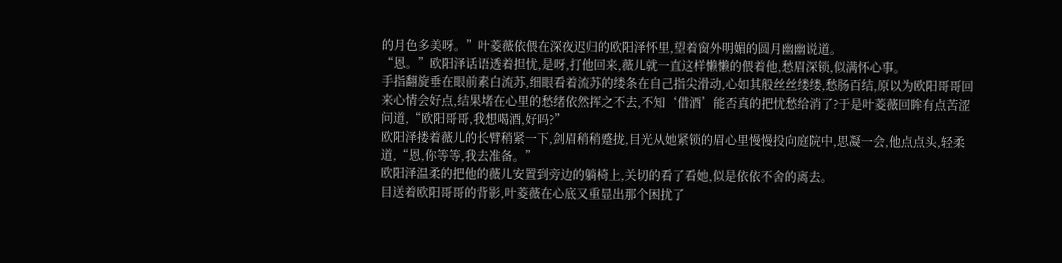的月色多美呀。”叶菱薇依偎在深夜迟归的欧阳泽怀里,望着窗外明媚的圆月幽幽说道。
“恩。”欧阳泽话语透着担忧,是呀,打他回来,薇儿就一直这样懒懒的偎着他,愁眉深锁,似满怀心事。
手指翻旋垂在眼前素白流苏,细眼看着流苏的缕条在自己指尖滑动,心如其般丝丝缕缕,愁肠百结,原以为欧阳哥哥回来心情会好点,结果堵在心里的愁绪依然挥之不去,不知‘借酒’能否真的把忧愁给消了?于是叶菱薇回眸有点苦涩问道,“欧阳哥哥,我想喝酒,好吗?”
欧阳泽搂着薇儿的长臂稍紧一下,剑眉稍稍蹙拢,目光从她紧锁的眉心里慢慢投向庭院中,思凝一会,他点点头,轻柔道,“恩,你等等,我去准备。”
欧阳泽温柔的把他的薇儿安置到旁边的躺椅上,关切的看了看她,似是依依不舍的离去。
目送着欧阳哥哥的背影,叶菱薇在心底又重显出那个困扰了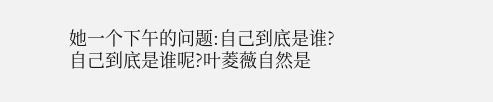她一个下午的问题:自己到底是谁?
自己到底是谁呢?叶菱薇自然是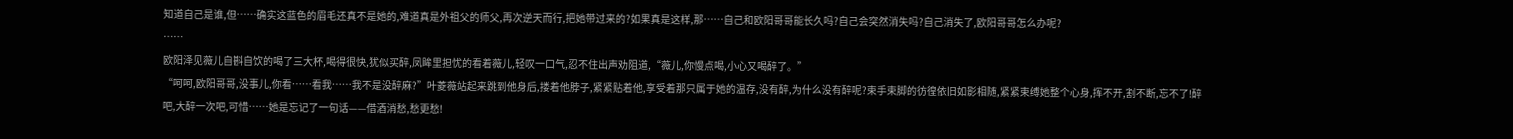知道自己是谁,但……确实这蓝色的眉毛还真不是她的,难道真是外祖父的师父,再次逆天而行,把她带过来的?如果真是这样,那……自己和欧阳哥哥能长久吗?自己会突然消失吗?自己消失了,欧阳哥哥怎么办呢?
……
欧阳泽见薇儿自斟自饮的喝了三大杯,喝得很快,犹似买醉,凤眸里担忧的看着薇儿,轻叹一口气,忍不住出声劝阻道,“薇儿,你慢点喝,小心又喝醉了。”
“呵呵,欧阳哥哥,没事儿,你看……看我……我不是没醉麻?”叶菱薇站起来跳到他身后,搂着他脖子,紧紧贴着他,享受着那只属于她的温存,没有醉,为什么没有醉呢?束手束脚的彷徨依旧如影相随,紧紧束缚她整个心身,挥不开,割不断,忘不了!醉吧,大醉一次吧,可惜……她是忘记了一句话——借酒消愁,愁更愁!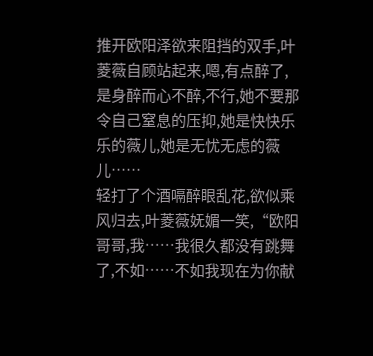推开欧阳泽欲来阻挡的双手,叶菱薇自顾站起来,嗯,有点醉了,是身醉而心不醉,不行,她不要那令自己窒息的压抑,她是快快乐乐的薇儿,她是无忧无虑的薇儿……
轻打了个酒嗝醉眼乱花,欲似乘风归去,叶菱薇妩媚一笑,“欧阳哥哥,我……我很久都没有跳舞了,不如……不如我现在为你献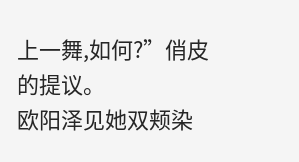上一舞,如何?”俏皮的提议。
欧阳泽见她双颊染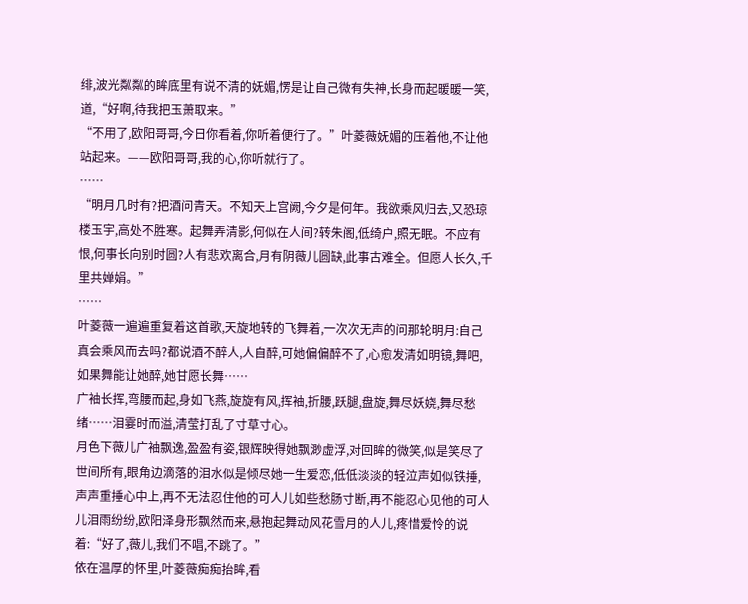绯,波光粼粼的眸底里有说不清的妩媚,愣是让自己微有失神,长身而起暖暖一笑,道,“好啊,待我把玉萧取来。”
“不用了,欧阳哥哥,今日你看着,你听着便行了。”叶菱薇妩媚的压着他,不让他站起来。——欧阳哥哥,我的心,你听就行了。
……
“明月几时有?把酒问青天。不知天上宫阙,今夕是何年。我欲乘风归去,又恐琼楼玉宇,高处不胜寒。起舞弄清影,何似在人间?转朱阁,低绮户,照无眠。不应有恨,何事长向别时圆?人有悲欢离合,月有阴薇儿圆缺,此事古难全。但愿人长久,千里共婵娟。”
……
叶菱薇一遍遍重复着这首歌,天旋地转的飞舞着,一次次无声的问那轮明月:自己真会乘风而去吗?都说酒不醉人,人自醉,可她偏偏醉不了,心愈发清如明镜,舞吧,如果舞能让她醉,她甘愿长舞……
广袖长挥,弯腰而起,身如飞燕,旋旋有风,挥袖,折腰,跃腿,盘旋,舞尽妖娆,舞尽愁绪……泪霎时而溢,清莹打乱了寸草寸心。
月色下薇儿广袖飘逸,盈盈有姿,银辉映得她飘渺虚浮,对回眸的微笑,似是笑尽了世间所有,眼角边滴落的泪水似是倾尽她一生爱恋,低低淡淡的轻泣声如似铁捶,声声重捶心中上,再不无法忍住他的可人儿如些愁肠寸断,再不能忍心见他的可人儿泪雨纷纷,欧阳泽身形飘然而来,悬抱起舞动风花雪月的人儿,疼惜爱怜的说着:“好了,薇儿,我们不唱,不跳了。”
依在温厚的怀里,叶菱薇痴痴抬眸,看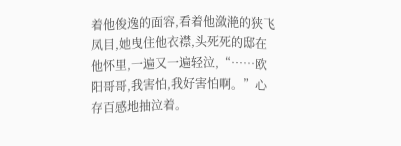着他俊逸的面容,看着他潋滟的狭飞凤目,她曳住他衣襟,头死死的邸在他怀里,一遍又一遍轻泣,“……欧阳哥哥,我害怕,我好害怕啊。”心存百感地抽泣着。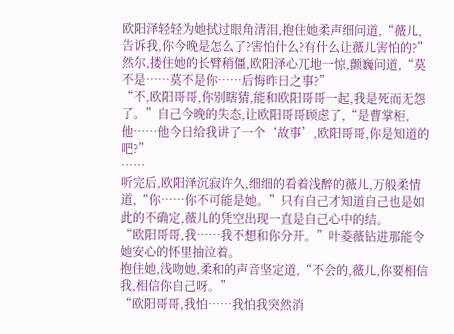欧阳泽轻轻为她拭过眼角清泪,抱住她柔声细问道,“薇儿,告诉我,你今晚是怎么了?害怕什么?有什么让薇儿害怕的?”
然尔,搂住她的长臂稍僵,欧阳泽心兀地一惊,颤巍问道,“莫不是……莫不是你……后悔昨日之事?”
“不,欧阳哥哥,你别瞎猜,能和欧阳哥哥一起,我是死而无怨了。”自己今晚的失态,让欧阳哥哥顾虑了,“是曹掌柜,他……他今日给我讲了一个‘故事’,欧阳哥哥,你是知道的吧?”
……
听完后,欧阳泽沉寂许久,细细的看着浅醉的薇儿,万般柔情道,“你……你不可能是她。”只有自己才知道自己也是如此的不确定,薇儿的凭空出现一直是自己心中的结。
“欧阳哥哥,我……我不想和你分开。”叶菱薇钻进那能令她安心的怀里抽泣着。
抱住她,浅吻她,柔和的声音坚定道,“不会的,薇儿,你要相信我,相信你自己呀。”
“欧阳哥哥,我怕……我怕我突然消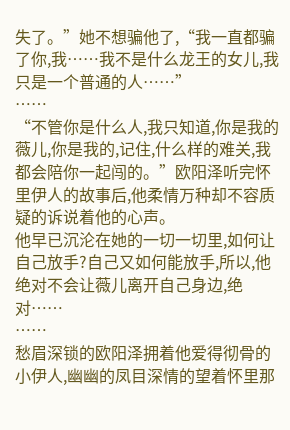失了。”她不想骗他了,“我一直都骗了你,我……我不是什么龙王的女儿,我只是一个普通的人……”
……
“不管你是什么人,我只知道,你是我的薇儿,你是我的,记住,什么样的难关,我都会陪你一起闯的。”欧阳泽听完怀里伊人的故事后,他柔情万种却不容质疑的诉说着他的心声。
他早已沉沦在她的一切一切里,如何让自己放手?自己又如何能放手,所以,他绝对不会让薇儿离开自己身边,绝对……
……
愁眉深锁的欧阳泽拥着他爱得彻骨的小伊人,幽幽的凤目深情的望着怀里那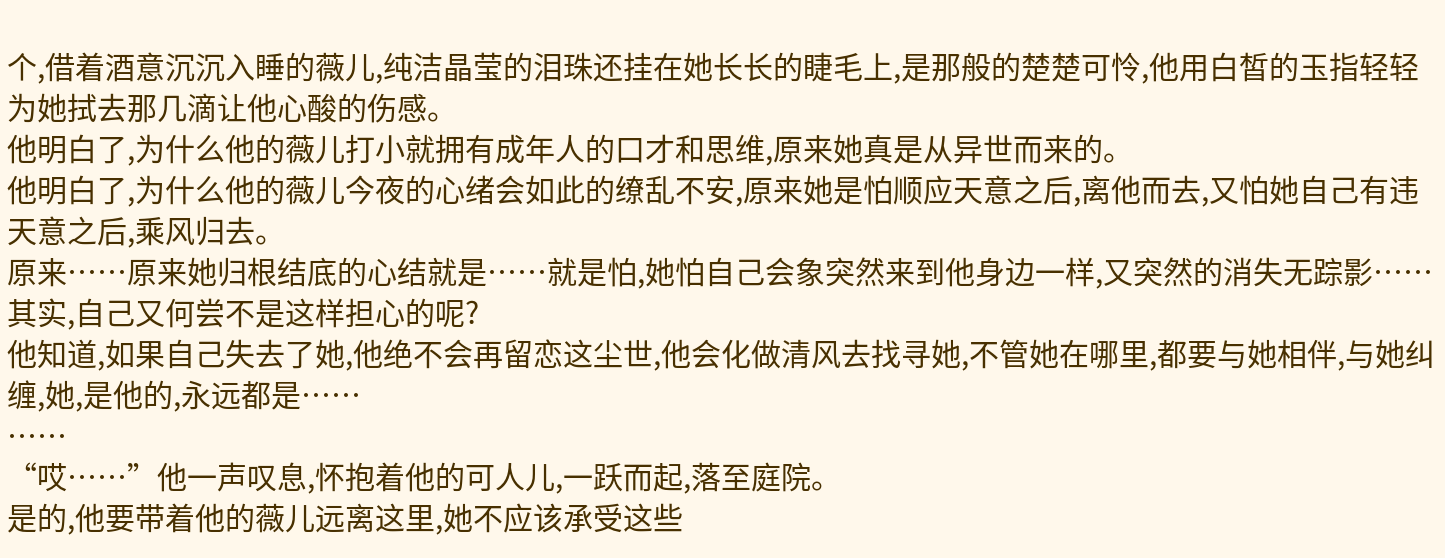个,借着酒意沉沉入睡的薇儿,纯洁晶莹的泪珠还挂在她长长的睫毛上,是那般的楚楚可怜,他用白皙的玉指轻轻为她拭去那几滴让他心酸的伤感。
他明白了,为什么他的薇儿打小就拥有成年人的口才和思维,原来她真是从异世而来的。
他明白了,为什么他的薇儿今夜的心绪会如此的缭乱不安,原来她是怕顺应天意之后,离他而去,又怕她自己有违天意之后,乘风归去。
原来……原来她归根结底的心结就是……就是怕,她怕自己会象突然来到他身边一样,又突然的消失无踪影……
其实,自己又何尝不是这样担心的呢?
他知道,如果自己失去了她,他绝不会再留恋这尘世,他会化做清风去找寻她,不管她在哪里,都要与她相伴,与她纠缠,她,是他的,永远都是……
……
“哎……”他一声叹息,怀抱着他的可人儿,一跃而起,落至庭院。
是的,他要带着他的薇儿远离这里,她不应该承受这些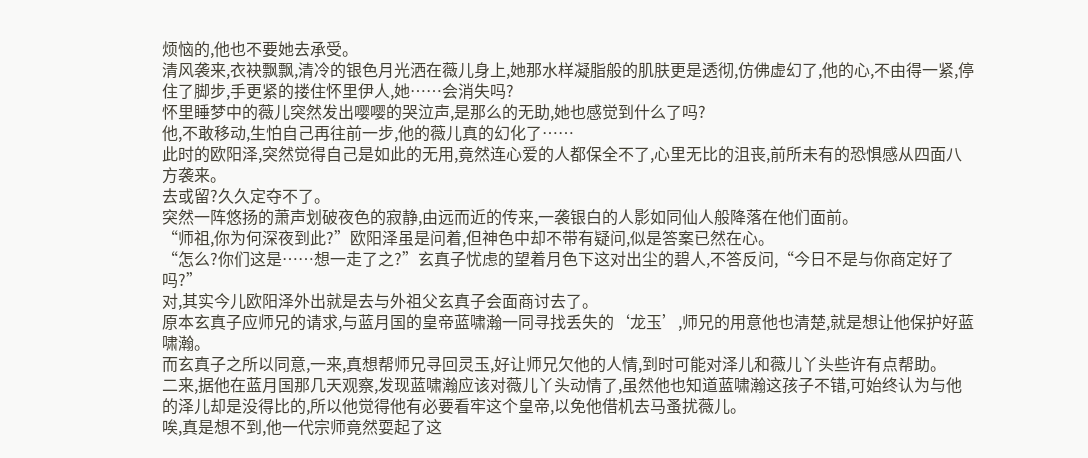烦恼的,他也不要她去承受。
清风袭来,衣袂飘飘,清冷的银色月光洒在薇儿身上,她那水样凝脂般的肌肤更是透彻,仿佛虚幻了,他的心,不由得一紧,停住了脚步,手更紧的搂住怀里伊人,她……会消失吗?
怀里睡梦中的薇儿突然发出嘤嘤的哭泣声,是那么的无助,她也感觉到什么了吗?
他,不敢移动,生怕自己再往前一步,他的薇儿真的幻化了……
此时的欧阳泽,突然觉得自己是如此的无用,竟然连心爱的人都保全不了,心里无比的沮丧,前所未有的恐惧感从四面八方袭来。
去或留?久久定夺不了。
突然一阵悠扬的萧声划破夜色的寂静,由远而近的传来,一袭银白的人影如同仙人般降落在他们面前。
“师祖,你为何深夜到此?”欧阳泽虽是问着,但神色中却不带有疑问,似是答案已然在心。
“怎么?你们这是……想一走了之?”玄真子忧虑的望着月色下这对出尘的碧人,不答反问,“今日不是与你商定好了吗?”
对,其实今儿欧阳泽外出就是去与外祖父玄真子会面商讨去了。
原本玄真子应师兄的请求,与蓝月国的皇帝蓝啸瀚一同寻找丢失的‘龙玉’,师兄的用意他也清楚,就是想让他保护好蓝啸瀚。
而玄真子之所以同意,一来,真想帮师兄寻回灵玉,好让师兄欠他的人情,到时可能对泽儿和薇儿丫头些许有点帮助。
二来,据他在蓝月国那几天观察,发现蓝啸瀚应该对薇儿丫头动情了,虽然他也知道蓝啸瀚这孩子不错,可始终认为与他的泽儿却是没得比的,所以他觉得他有必要看牢这个皇帝,以免他借机去马蚤扰薇儿。
唉,真是想不到,他一代宗师竟然耍起了这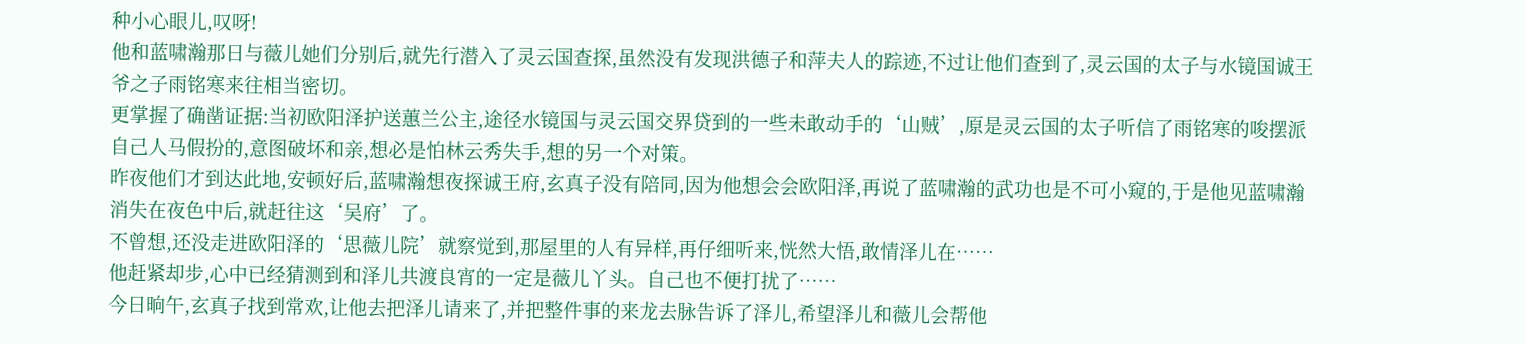种小心眼儿,叹呀!
他和蓝啸瀚那日与薇儿她们分别后,就先行潜入了灵云国查探,虽然没有发现洪德子和萍夫人的踪迹,不过让他们查到了,灵云国的太子与水镜国诚王爷之子雨铭寒来往相当密切。
更掌握了确凿证据:当初欧阳泽护送蕙兰公主,途径水镜国与灵云国交界贷到的一些未敢动手的‘山贼’,原是灵云国的太子听信了雨铭寒的唆摆派自己人马假扮的,意图破坏和亲,想必是怕林云秀失手,想的另一个对策。
昨夜他们才到达此地,安顿好后,蓝啸瀚想夜探诚王府,玄真子没有陪同,因为他想会会欧阳泽,再说了蓝啸瀚的武功也是不可小窥的,于是他见蓝啸瀚消失在夜色中后,就赶往这‘吴府’了。
不曾想,还没走进欧阳泽的‘思薇儿院’就察觉到,那屋里的人有异样,再仔细听来,恍然大悟,敢情泽儿在……
他赶紧却步,心中已经猜测到和泽儿共渡良宵的一定是薇儿丫头。自己也不便打扰了……
今日晌午,玄真子找到常欢,让他去把泽儿请来了,并把整件事的来龙去脉告诉了泽儿,希望泽儿和薇儿会帮他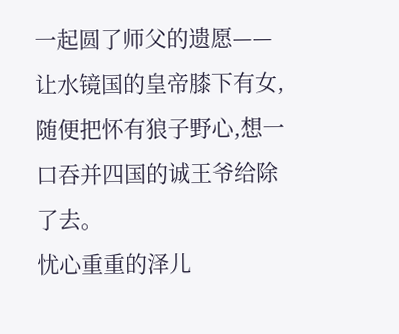一起圆了师父的遗愿——让水镜国的皇帝膝下有女,随便把怀有狼子野心,想一口吞并四国的诚王爷给除了去。
忧心重重的泽儿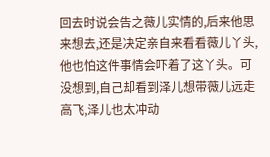回去时说会告之薇儿实情的,后来他思来想去,还是决定亲自来看看薇儿丫头,他也怕这件事情会吓着了这丫头。可没想到,自己却看到泽儿想带薇儿远走高飞,泽儿也太冲动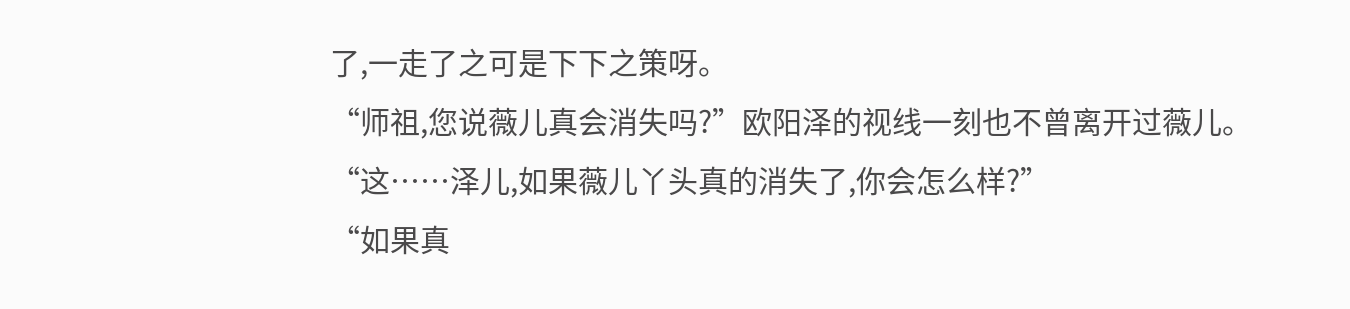了,一走了之可是下下之策呀。
“师祖,您说薇儿真会消失吗?”欧阳泽的视线一刻也不曾离开过薇儿。
“这……泽儿,如果薇儿丫头真的消失了,你会怎么样?”
“如果真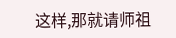这样,那就请师祖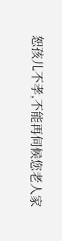恕孩儿不孝,不能再伺候您老人家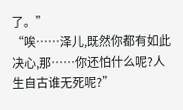了。”
“唉……泽儿,既然你都有如此决心,那……你还怕什么呢?人生自古谁无死呢?”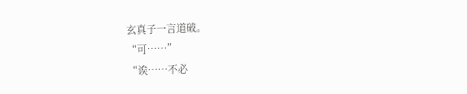玄真子一言道破。
“可……”
“诶……不必